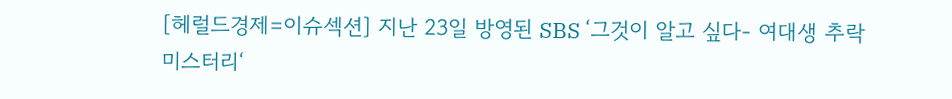[헤럴드경제=이슈섹션] 지난 23일 방영된 SBS ‘그것이 알고 싶다- 여대생 추락 미스터리‘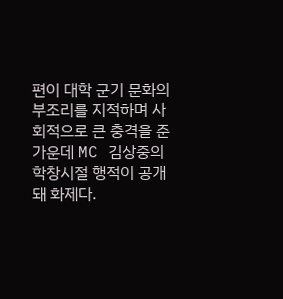편이 대학 군기 문화의 부조리를 지적하며 사회적으로 큰 충격을 준 가운데 MC 김상중의 학창시절 행적이 공개돼 화제다.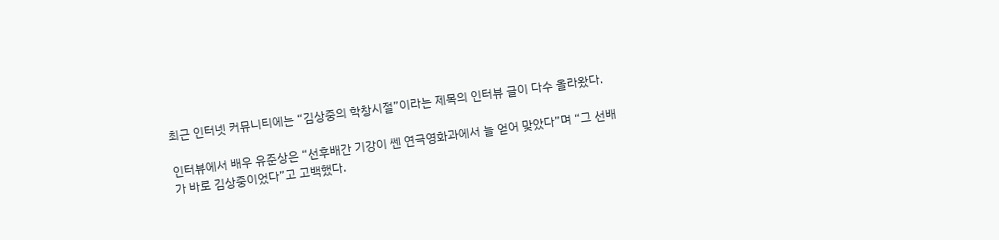최근 인터넷 커뮤니티에는 “김상중의 학창시절”이라는 제목의 인터뷰 글이 다수 올라왔다.

인터뷰에서 배우 유준상은 “선후배간 기강이 쎈 연극영화과에서 늘 얻어 맞았다”며 “그 선배가 바로 김상중이었다”고 고백했다.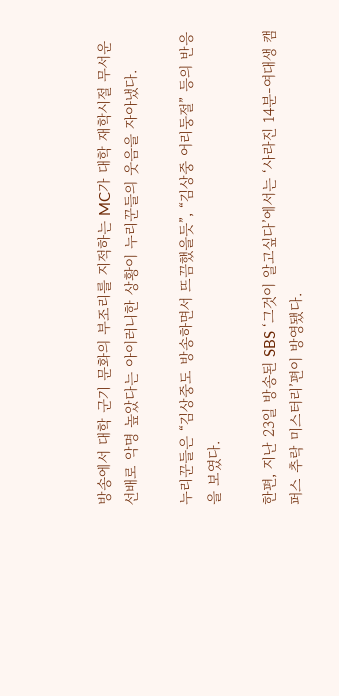방송에서 대학 군기 문화의 부조리를 지적하는 MC가 대학 재학시절 무서운 선배로 악명 높았다는 아이러니한 상황이 누리꾼들의 웃음을 자아냈다.

누리꾼들은 “김상중도 방송하면서 뜨끔했을듯”, “김상중 어리둥절” 등의 반응을 보였다.

한편, 지난 23일 방송된 SBS ‘그것이 알고싶다’에서는 ‘사라진 14분-여대생 캠퍼스 추락 미스터리’편이 방영됐다.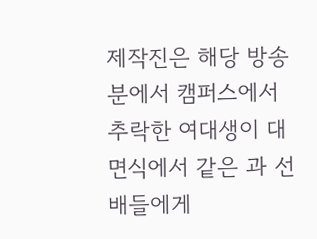제작진은 해당 방송분에서 캠퍼스에서 추락한 여대생이 대면식에서 같은 과 선배들에게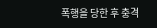폭행을 당한 후 충격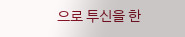으로 투신을 한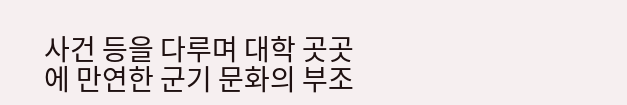사건 등을 다루며 대학 곳곳에 만연한 군기 문화의 부조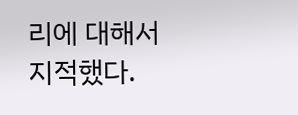리에 대해서 지적했다.